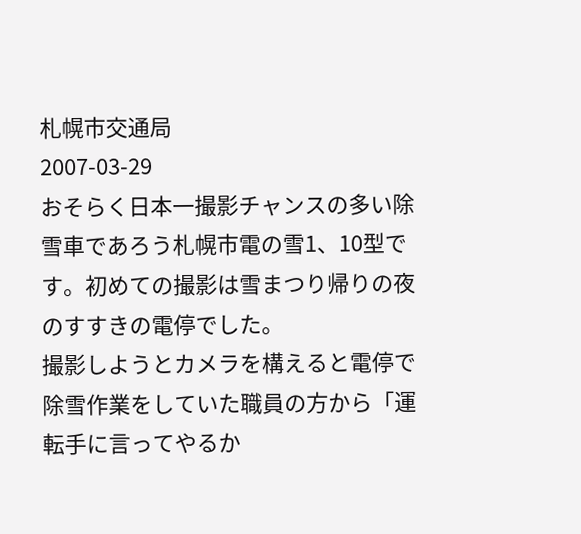札幌市交通局
2007-03-29
おそらく日本一撮影チャンスの多い除雪車であろう札幌市電の雪1、10型です。初めての撮影は雪まつり帰りの夜のすすきの電停でした。
撮影しようとカメラを構えると電停で除雪作業をしていた職員の方から「運転手に言ってやるか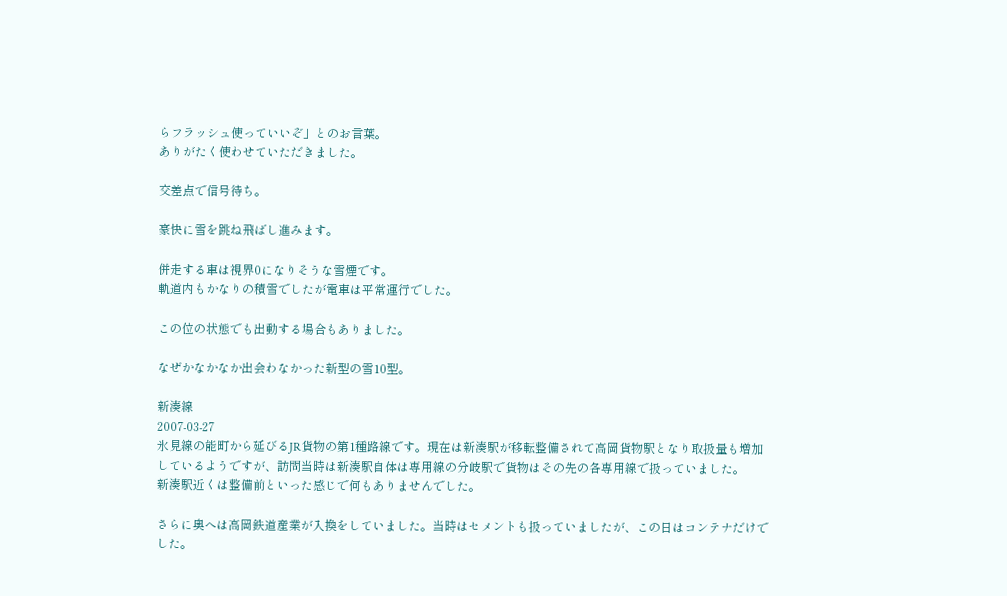らフラッシュ使っていいぞ」とのお言葉。
ありがたく使わせていただきました。

交差点で信号待ち。

豪快に雪を跳ね飛ばし進みます。

併走する車は視界0になりそうな雪煙です。
軌道内もかなりの積雪でしたが電車は平常運行でした。

この位の状態でも出動する場合もありました。

なぜかなかなか出会わなかった新型の雪10型。

新湊線
2007-03-27
氷見線の能町から延びるJR貨物の第1種路線です。現在は新湊駅が移転整備されて高岡貨物駅となり取扱量も増加しているようですが、訪問当時は新湊駅自体は専用線の分岐駅で貨物はその先の各専用線で扱っていました。
新湊駅近くは整備前といった感じで何もありませんでした。

さらに奥へは高岡鉄道産業が入換をしていました。当時はセメントも扱っていましたが、この日はコンテナだけでした。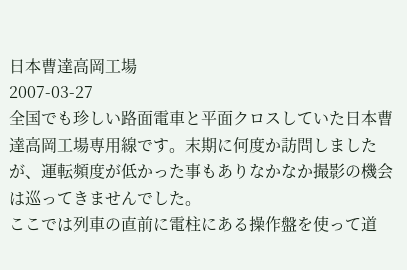日本曹達高岡工場
2007-03-27
全国でも珍しい路面電車と平面クロスしていた日本曹達高岡工場専用線です。末期に何度か訪問しましたが、運転頻度が低かった事もありなかなか撮影の機会は巡ってきませんでした。
ここでは列車の直前に電柱にある操作盤を使って道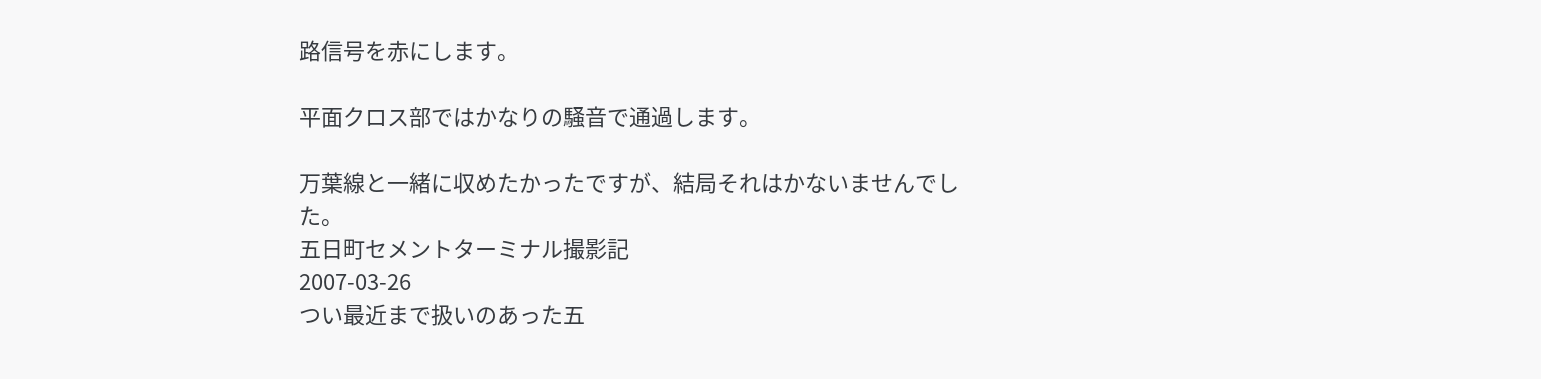路信号を赤にします。

平面クロス部ではかなりの騒音で通過します。

万葉線と一緒に収めたかったですが、結局それはかないませんでした。
五日町セメントターミナル撮影記
2007-03-26
つい最近まで扱いのあった五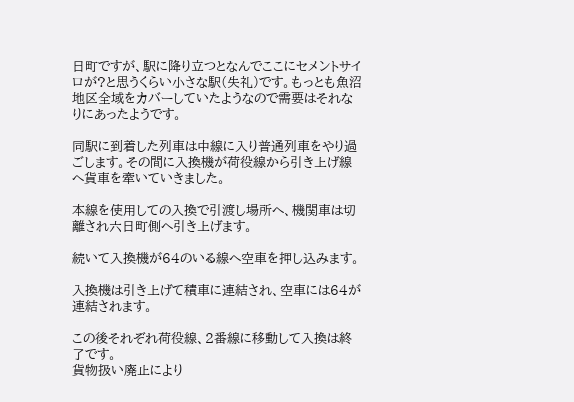日町ですが、駅に降り立つとなんでここにセメントサイロが?と思うくらい小さな駅(失礼)です。もっとも魚沼地区全域をカバーしていたようなので需要はそれなりにあったようです。

同駅に到着した列車は中線に入り普通列車をやり過ごします。その間に入換機が荷役線から引き上げ線へ貨車を牽いていきました。

本線を使用しての入換で引渡し場所へ、機関車は切離され六日町側へ引き上げます。

続いて入換機が64のいる線へ空車を押し込みます。

入換機は引き上げて積車に連結され、空車には64が連結されます。

この後それぞれ荷役線、2番線に移動して入換は終了です。
貨物扱い廃止により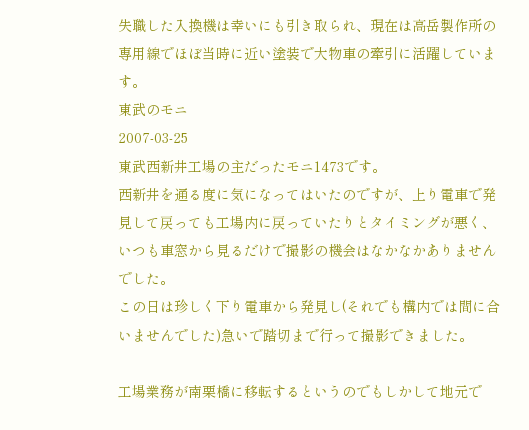失職した入換機は幸いにも引き取られ、現在は高岳製作所の専用線でほぼ当時に近い塗装で大物車の牽引に活躍しています。
東武のモニ
2007-03-25
東武西新井工場の主だったモニ1473です。
西新井を通る度に気になってはいたのですが、上り電車で発見して戻っても工場内に戻っていたりとタイミングが悪く、いつも車窓から見るだけで撮影の機会はなかなかありませんでした。
この日は珍しく下り電車から発見し(それでも構内では間に合いませんでした)急いで踏切まで行って撮影できました。

工場業務が南栗橋に移転するというのでもしかして地元で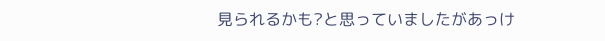見られるかも?と思っていましたがあっけ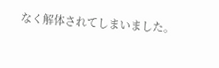なく解体されてしまいました。